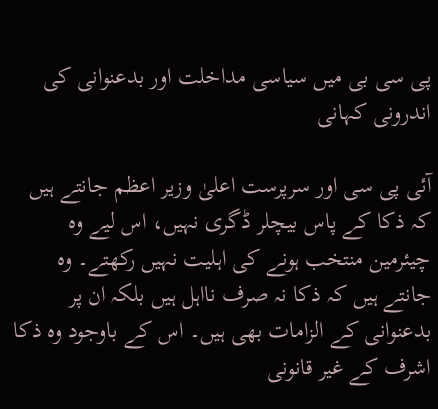پی سی بی میں سیاسی مداخلت اور بدعنوانی کی اندرونی کہانی

آئی پی سی اور سرپرست اعلیٰ وزیر اعظم جانتے ہیں کہ ذکا کے پاس بیچلر ڈگری نہیں، اس لیے وہ چیئرمین منتخب ہونے کی اہلیت نہیں رکھتے۔ وہ جانتے ہیں کہ ذکا نہ صرف نااہل ہیں بلکہ ان پر بدعنوانی کے الزامات بھی ہیں۔ اس کے باوجود وہ ذکا اشرف کے غیر قانونی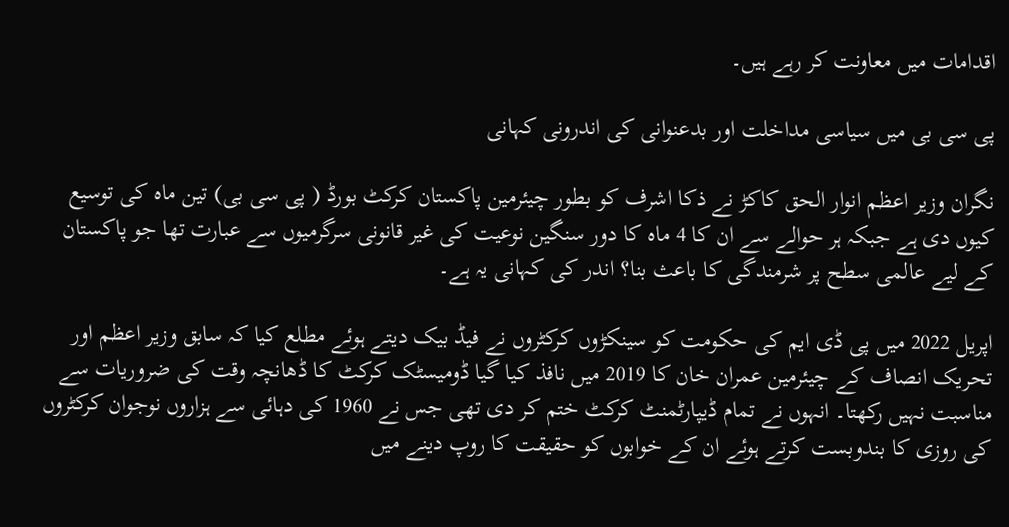اقدامات میں معاونت کر رہے ہیں۔

پی سی بی میں سیاسی مداخلت اور بدعنوانی کی اندرونی کہانی

نگران وزیر اعظم انوار الحق کاکڑ نے ذکا اشرف کو بطور چیئرمین پاکستان کرکٹ بورڈ ( پی سی بی) تین ماہ کی توسیع کیوں دی ہے جبکہ ہر حوالے سے ان کا 4 ماہ کا دور سنگین نوعیت کی غیر قانونی سرگرمیوں سے عبارت تھا جو پاکستان کے لیے عالمی سطح پر شرمندگی کا باعث بنا؟ اندر کی کہانی یہ ہے۔

اپریل 2022 میں پی ڈی ایم کی حکومت کو سینکڑوں کرکٹروں نے فیڈ بیک دیتے ہوئے مطلع کیا کہ سابق وزیر اعظم اور تحریک انصاف کے چیئرمین عمران خان کا 2019 میں نافذ کیا گیا ڈومیسٹک کرکٹ کا ڈھانچہ وقت کی ضروریات سے مناسبت نہیں رکھتا۔ انہوں نے تمام ڈیپارٹمنٹ کرکٹ ختم کر دی تھی جس نے 1960 کی دہائی سے ہزاروں نوجوان کرکٹروں کی روزی کا بندوبست کرتے ہوئے ان کے خوابوں کو حقیقت کا روپ دینے میں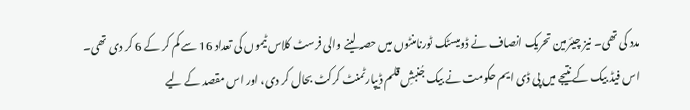مدد کی تھی۔ نیز چیئرمین تحریک انصاف نے ڈومیسٹک ٹورنامنٹوں میں حصہ لینے والی فرسٹ کلاس ٹیموں کی تعداد 16 سے کم کر کے 6 کر دی تھی۔ اس فیڈ بیک کے نتیجے میں پی ڈی ایم حکومت نے بیک جُنبشِ قلم ڈیپارٹمنٹ کرکٹ بحال کر دی، اور اس مقصد کے لیے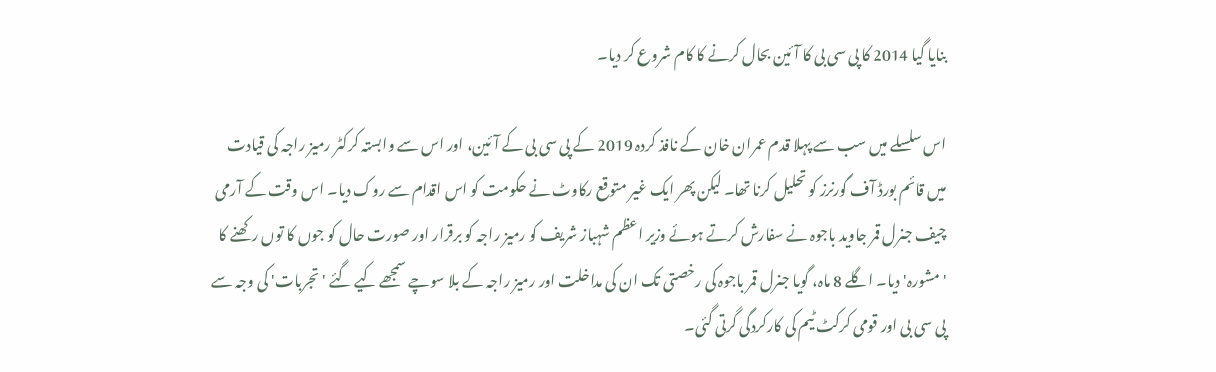بنایا گیا 2014 کا پی سی بی کا آئین بحال کرنے کا کام شروع کر دیا۔

اس سلسلے میں سب سے پہلا قدم عمران خان کے نافذ کردہ 2019 کے پی سی بی کے آئین، اور اس سے وابستہ کرکٹر رمیز راجہ کی قیادت میں قائم بورڈ آف گورنرز کو تحلیل کرنا تھا۔ لیکن پھر ایک غیر متوقع رکاوٹ نے حکومت کو اس اقدام سے روک دیا۔ اس وقت کے آرمی چیف جنرل قمر جاوید باجوہ نے سفارش کرتے ہوئے وزیر اعظم شہباز شریف کو رمیز راجہ کو برقرار اور صورت حال کو جوں کا توں رکھنے کا 'مشورہ' دیا۔ اگلے 8 ماہ، گویا جنرل قمر باجوہ کی رخصتی تک ان کی مداخلت اور رمیز راجہ کے بلا سوچے سمجھے کیے گئے 'تجربات' کی وجہ سے پی سی بی اور قومی کرکٹ ٹیم کی کارکردگی گرتی گئی۔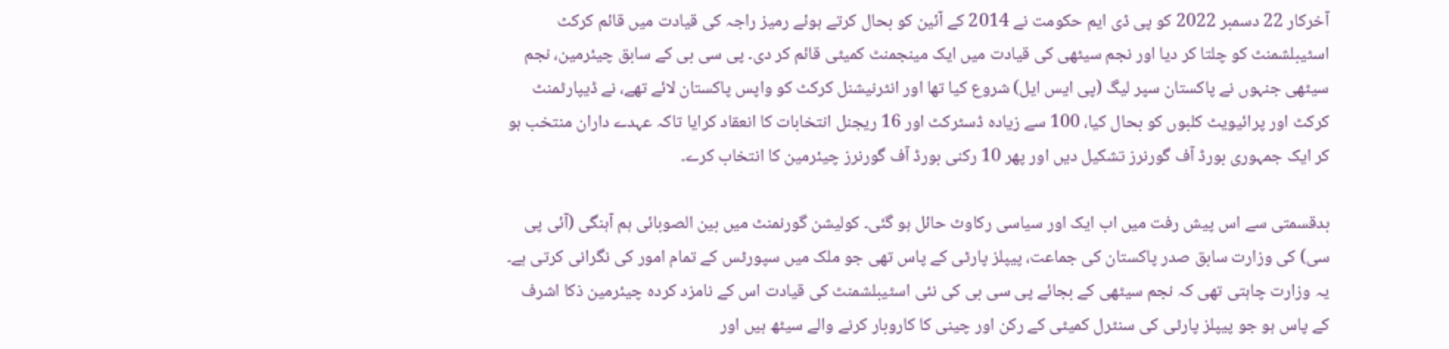آخرکار 22 دسمبر 2022 کو پی ڈی ایم حکومت نے 2014 کے آئین کو بحال کرتے ہوئے رمیز راجہ کی قیادت میں قائم کرکٹ اسٹیبلشمنٹ کو چلتا کر دیا اور نجم سیٹھی کی قیادت میں ایک مینجمنٹ کمیٹی قائم کر دی۔ پی سی بی کے سابق چیئرمین، نجم سیٹھی جنہوں نے پاکستان سپر لیگ (پی ایس ایل) شروع کیا تھا اور انٹرنیشنل کرکٹ کو واپس پاکستان لائے تھے، نے ڈیپارٹمنٹ کرکٹ اور پرائیویٹ کلبوں کو بحال کیا، 100 سے زیادہ ڈسٹرکٹ اور 16 ریجنل انتخابات کا انعقاد کرایا تاکہ عہدے داران منتخب ہو کر ایک جمہوری بورڈ آف گورنرز تشکیل دیں اور پھر 10 رکنی بورڈ آف گورنرز چیئرمین کا انتخاب کرے۔

بدقسمتی سے اس پیش رفت میں اب ایک اور سیاسی رکاوٹ حائل ہو گئی۔ کولیشن گورنمنٹ میں بین الصوبائی ہم آہنگی (آئی پی سی) کی وزارت سابق صدر پاکستان کی جماعت، پیپلز پارٹی کے پاس تھی جو ملک میں سپورٹس کے تمام امور کی نگرانی کرتی ہے۔ یہ وزارت چاہتی تھی کہ نجم سیٹھی کے بجائے پی سی بی کی نئی اسٹیبلشمنٹ کی قیادت اس کے نامزد کردہ چیئرمین ذکا اشرف کے پاس ہو جو پیپلز پارٹی کی سنٹرل کمیٹی کے رکن اور چینی کا کاروبار کرنے والے سیٹھ ہیں اور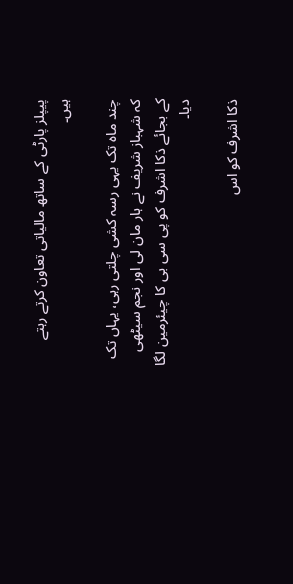پیپلز پارٹی کے ساتھ مالیاتی تعاون کرتے رہتے ہیں۔

چند ماہ تک یہی رسہ کشی چلتی رہی، یہاں تک کہ شہباز شریف نے ہار مان لی اور نجم سیٹھی کے بجائے ذکا اشرف کو پی سی بی کا چیئرمین لگا دیا۔

ذکا اشرف کو اس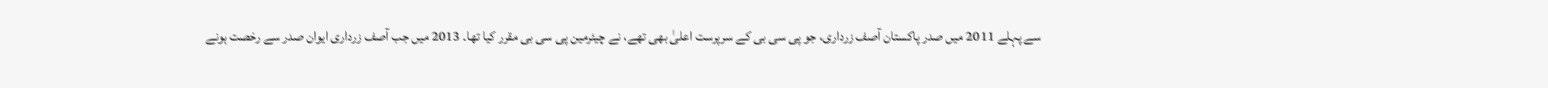سے پہلے 2011 میں صدر پاکستان آصف زرداری، جو پی سی بی کے سرپرست اعلیٰ بھی تھے، نے چیئرمین پی سی بی مقرر کیا تھا۔ 2013 میں جب آصف زرداری ایوان صدر سے رخصت ہونے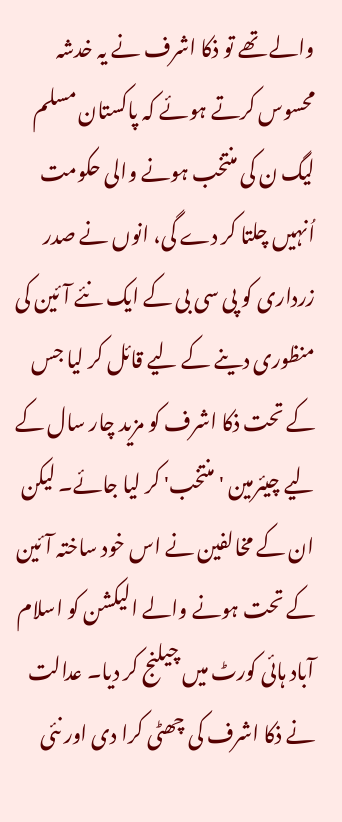والے تھے تو ذکا اشرف نے یہ خدشہ محسوس کرتے ہوئے کہ پاکستان مسلم لیگ ن کی منتخب ہونے والی حکومت اُنہیں چلتا کر دے گی، انوں نے صدر زرداری کو پی سی بی کے ایک نئے آئین کی منظوری دینے کے لیے قائل کر لیا جس کے تحت ذکا اشرف کو مزید چار سال کے لیے چیئرمین 'منتخب' کر لیا جائے۔ لیکن ان کے مخالفین نے اس خود ساختہ آئین کے تحت ہونے والے الیکشن کو اسلام آباد ہائی کورٹ میں چیلنج کر دیا۔ عدالت نے ذکا اشرف کی چھٹی کرا دی اور نئی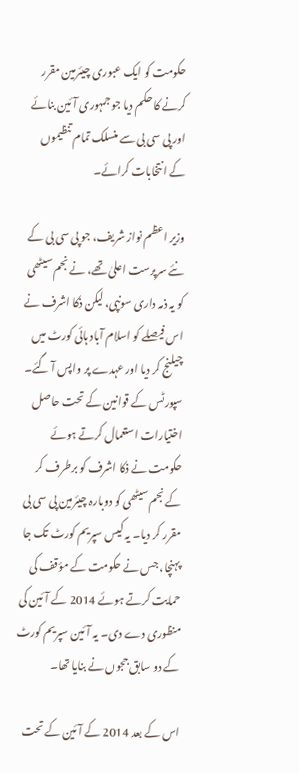حکومت کو ایک عبوری چیئرمین مقرر کرنے کا حکم دیا جو جمہوری آئین بنائے اور پی سی بی سے منسلک تمام تنظیموں کے انتخابات کرائے۔

وزیر اعظم نواز شریف، جو پی سی بی کے نئے سرپرست اعلیٰ تھے، نے نجم سیٹھی کو یہ ذمہ داری سونپی، لیکن ذکا اشرف نے اس فیصلے کو اسلام آباد ہائی کورٹ میں چیلنج کر دیا اور عہدے پر واپس آ گئے۔ سپورٹس کے قوانین کے تحت حاصل اختیارات استعمال کرتے ہوئے حکومت نے ذکا اشرف کو برطرف کر کے نجم سیٹھی کو دوبارہ چیئرمین پی سی بی مقرر کر دیا۔ یہ کیس سپریم کورٹ تک جا پہنچا، جس نے حکومت کے مؤقف کی حمایت کرتے ہوئے 2014 کے آئین کی منظوری دے دی۔ یہ آئین سپریم کورٹ کے دو سابق ججوں نے بنایا تھا۔

اس کے بعد 2014 کے آئین کے تحت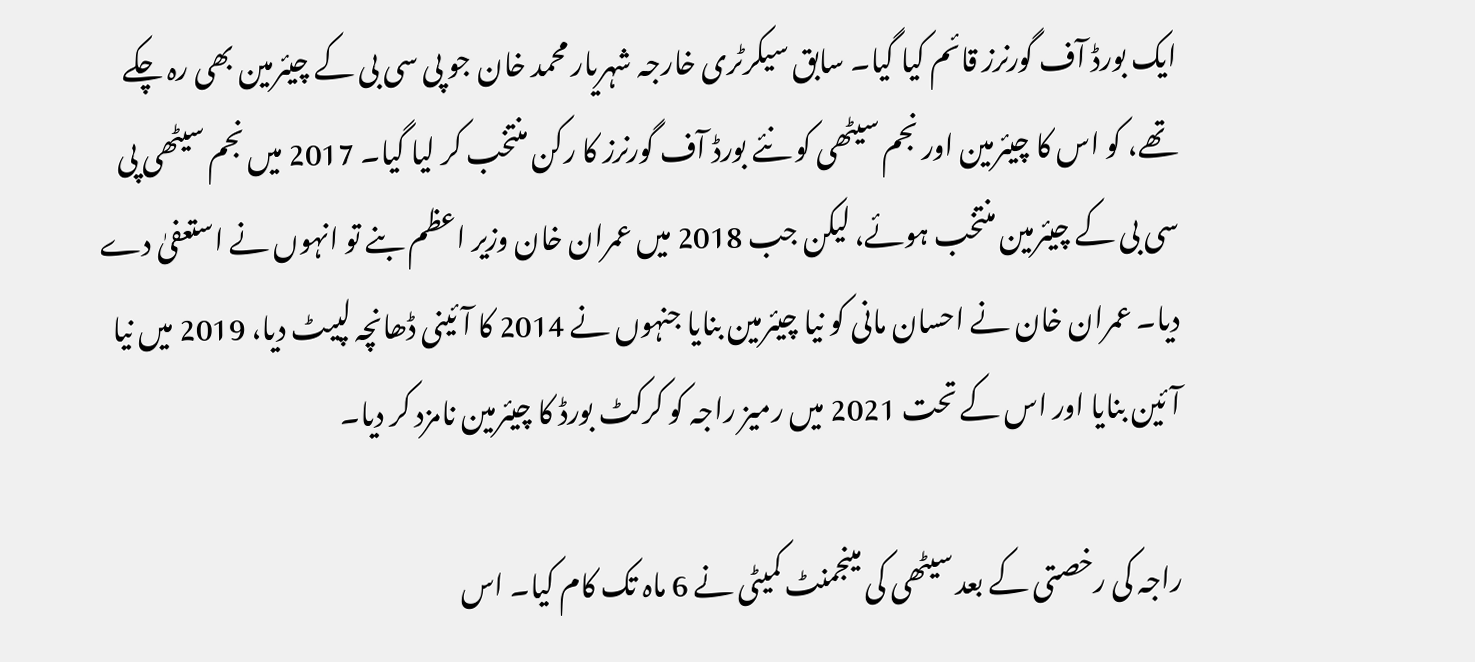ایک بورڈ آف گورنرز قائم کیا گیا۔ سابق سیکرٹری خارجہ شہریار محمد خان جو پی سی بی کے چیئرمین بھی رہ چکے تھے، کو اس کا چیئرمین اور نجم سیٹھی کو نئے بورڈ آف گورنرز کا رکن منتخب کر لیا گیا۔ 2017 میں نجم سیٹھی پی سی بی کے چیئرمین منتخب ہوئے، لیکن جب 2018 میں عمران خان وزیر اعظم بنے تو انہوں نے استعفیٰ دے دیا۔ عمران خان نے احسان مانی کو نیا چیئرمین بنایا جنہوں نے 2014 کا آئینی ڈھانچہ لپیٹ دیا، 2019 میں نیا آئین بنایا اور اس کے تحت 2021 میں رمیز راجہ کو کرکٹ بورڈ کا چیئرمین نامزد کر دیا۔

راجہ کی رخصتی کے بعد سیٹھی کی مینجمنٹ کمیٹی نے 6 ماہ تک کام کیا۔ اس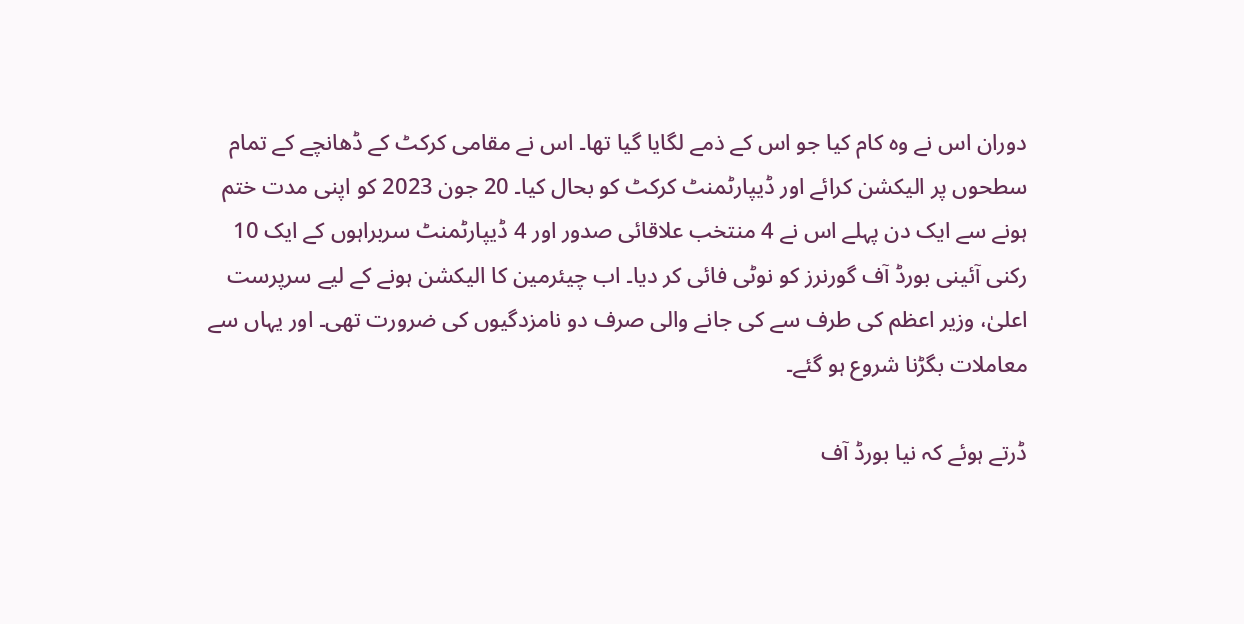دوران اس نے وہ کام کیا جو اس کے ذمے لگایا گیا تھا۔ اس نے مقامی کرکٹ کے ڈھانچے کے تمام سطحوں پر الیکشن کرائے اور ڈیپارٹمنٹ کرکٹ کو بحال کیا۔ 20 جون 2023 کو اپنی مدت ختم ہونے سے ایک دن پہلے اس نے 4 منتخب علاقائی صدور اور 4 ڈیپارٹمنٹ سربراہوں کے ایک 10 رکنی آئینی بورڈ آف گورنرز کو نوٹی فائی کر دیا۔ اب چیئرمین کا الیکشن ہونے کے لیے سرپرست اعلیٰ، وزیر اعظم کی طرف سے کی جانے والی صرف دو نامزدگیوں کی ضرورت تھی۔ اور یہاں سے معاملات بگڑنا شروع ہو گئے۔

ڈرتے ہوئے کہ نیا بورڈ آف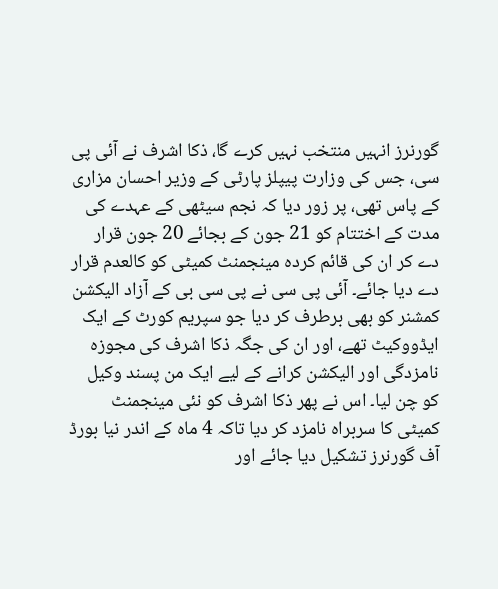گورنرز انہیں منتخب نہیں کرے گا، ذکا اشرف نے آئی پی سی، جس کی وزارت پیپلز پارٹی کے وزیر احسان مزاری کے پاس تھی، پر زور دیا کہ نجم سیٹھی کے عہدے کی مدت کے اختتام کو 21 جون کے بجائے 20 جون قرار دے کر ان کی قائم کردہ مینجمنٹ کمیٹی کو کالعدم قرار دے دیا جائے۔ آئی پی سی نے پی سی بی کے آزاد الیکشن کمشنر کو بھی برطرف کر دیا جو سپریم کورٹ کے ایک ایڈووکیٹ تھے، اور ان کی جگہ ذکا اشرف کی مجوزہ نامزدگی اور الیکشن کرانے کے لیے ایک من پسند وکیل کو چن لیا۔ اس نے پھر ذکا اشرف کو نئی مینجمنٹ کمیٹی کا سربراہ نامزد کر دیا تاکہ 4 ماہ کے اندر نیا بورڈ آف گورنرز تشکیل دیا جائے اور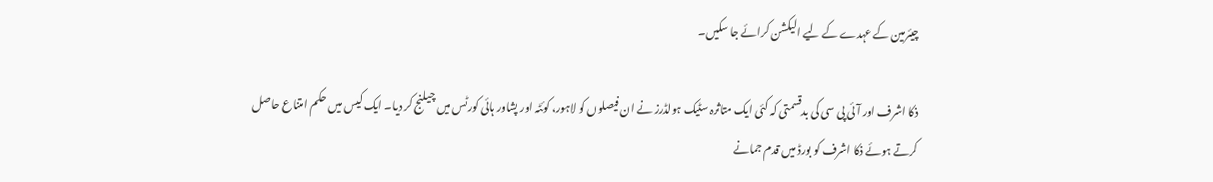چیئرمین کے عہدے کے لیے الیکشن کرائے جا سکیں۔

ذکا اشرف اور آئی پی سی کی بدقسمتی کہ کئی ایک متاثرہ سٹیک ہولڈرز نے ان فیصلوں کو لاہور، کوئٹہ اور پشاور ہائی کورٹس میں چیلنج کر دیا۔ ایک کیس میں حکم امتناع حاصل کرتے ہوئے ذکا اشرف کو بورڈ میں قدم جمانے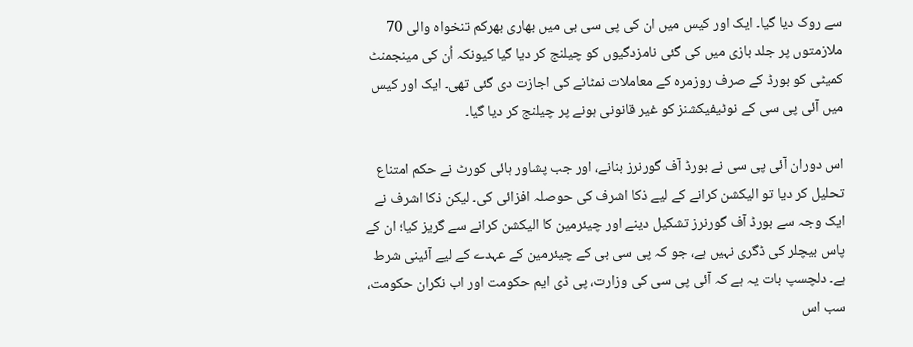سے روک دیا گیا۔ ایک اور کیس میں ان کی پی سی بی میں بھاری بھرکم تنخواہ والی 70 ملازمتوں پر جلد بازی میں کی گئی نامزدگیوں کو چیلنج کر دیا گیا کیونکہ اُن کی مینجمنٹ کمیٹی کو بورڈ کے صرف روزمرہ کے معاملات نمٹانے کی اجازت دی گئی تھی۔ ایک اور کیس میں آئی پی سی کے نوٹیفیکشنز کو غیر قانونی ہونے پر چیلنج کر دیا گیا۔

اس دوران آئی پی سی نے بورڈ آف گورنرز بنانے، اور جب پشاور ہائی کورٹ نے حکم امتناع تحلیل کر دیا تو الیکشن کرانے کے لیے ذکا اشرف کی حوصلہ افزائی کی۔ لیکن ذکا اشرف نے ایک وجہ سے بورڈ آف گورنرز تشکیل دینے اور چیئرمین کا الیکشن کرانے سے گریز کیا؛ ان کے پاس بیچلر کی ڈگری نہیں ہے، جو کہ پی سی بی کے چیئرمین کے عہدے کے لیے آئینی شرط ہے۔ دلچسپ بات یہ ہے کہ آئی پی سی کی وزارت، پی ڈی ایم حکومت اور اب نگران حکومت، سب اس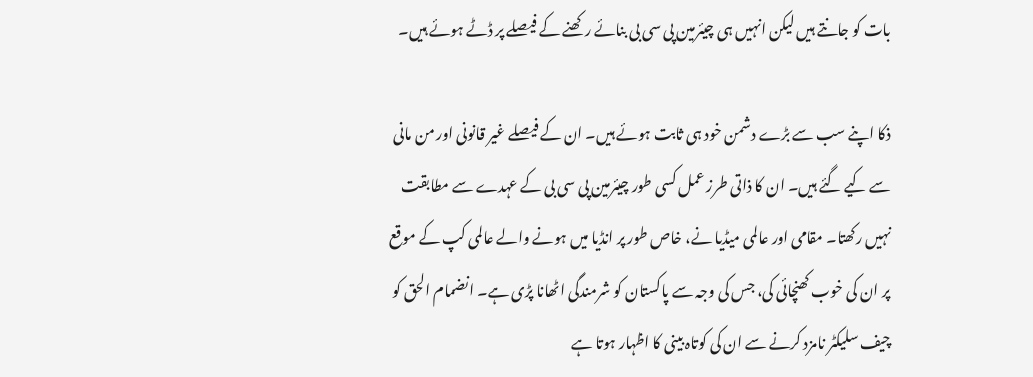بات کو جانتے ہیں لیکن انہیں ہی چیئرمین پی سی بی بنائے رکھنے کے فیصلے پر ڈٹے ہوئے ہیں۔

ذکا اپنے سب سے بڑے دشمن خود ہی ثابت ہوئے ہیں۔ ان کے فیصلے غیر قانونی اور من مانی سے کیے گئے ہیں۔ ان کا ذاتی طرز عمل کسی طور چیئرمین پی سی بی کے عہدے سے مطابقت نہیں رکھتا۔ مقامی اور عالمی میڈیا نے، خاص طور پر انڈیا میں ہونے والے عالمی کپ کے موقع پر ان کی خوب کھنچائی کی، جس کی وجہ سے پاکستان کو شرمندگی اٹھانا پڑی ہے۔ انضمام الحق کو چیف سلیکٹر نامزد کرنے سے ان کی کوتاہ بینی کا اظہار ہوتا ہے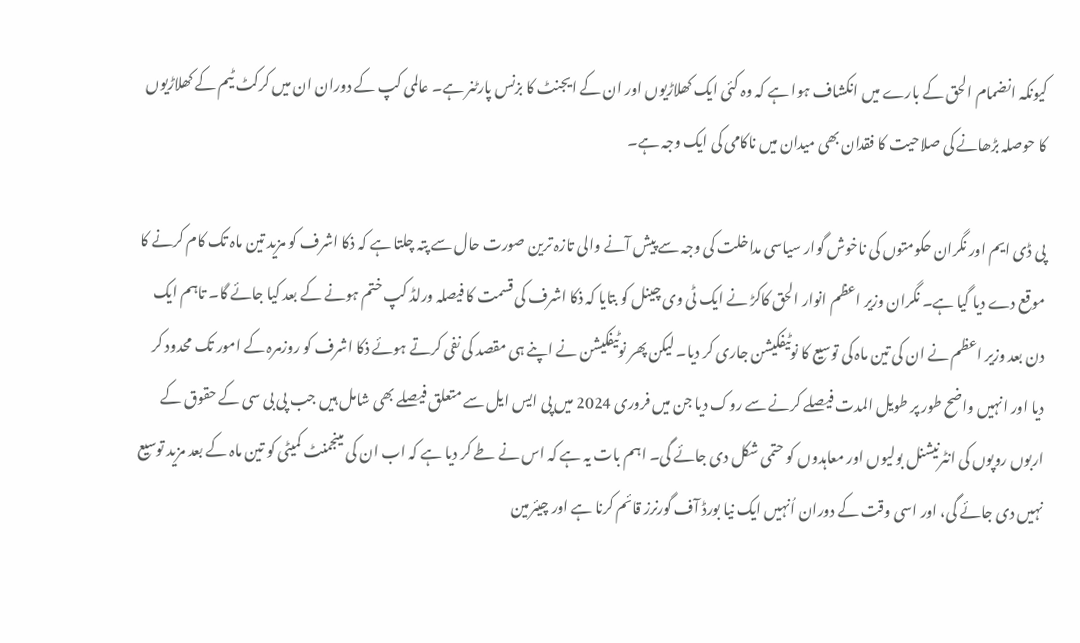کیونکہ انضمام الحق کے بارے میں انکشاف ہوا ہے کہ وہ کئی ایک کھلاڑیوں اور ان کے ایجنٹ کا بزنس پارٹنر ہے۔ عالمی کپ کے دوران ان میں کرکٹ ٹیم کے کھلاڑیوں کا حوصلہ بڑھانے کی صلاحیت کا فقدان بھی میدان میں ناکامی کی ایک وجہ ہے۔

پی ڈی ایم اور نگران حکومتوں کی ناخوش گوار سیاسی مداخلت کی وجہ سے پیش آنے والی تازہ ترین صورت حال سے پتہ چلتا ہے کہ ذکا اشرف کو مزید تین ماہ تک کام کرنے کا موقع دے دیا گیا ہے۔ نگران وزیر اعظم انوار الحق کاکڑ نے ایک ٹی وی چینل کو بتایا کہ ذکا اشرف کی قسمت کا فیصلہ ورلڈ کپ ختم ہونے کے بعد کیا جائے گا۔ تاہم ایک دن بعد وزیر اعظم نے ان کی تین ماہ کی توسیع کا نوٹیفکیشن جاری کر دیا۔ لیکن پھر نوٹیفکیشن نے اپنے ہی مقصد کی نفی کرتے ہوئے ذکا اشرف کو روزمرہ کے امور تک محدود کر دیا اور انہیں واضح طور پر طویل المدت فیصلے کرنے سے روک دیا جن میں فروری 2024 میں پی ایس ایل سے متعلق فیصلے بھی شامل ہیں جب پی بی سی کے حقوق کے اربوں روپوں کی انٹرنیشنل بولیوں اور معاہدوں کو حتمی شکل دی جائے گی۔ اہم بات یہ ہے کہ اس نے طے کر دیا ہے کہ اب ان کی مینجمنٹ کمیٹی کو تین ماہ کے بعد مزید توسیع نہیں دی جائے گی، اور اسی وقت کے دوران اُنہیں ایک نیا بورڈ آف گورنرز قائم کرنا ہے اور چیئرمین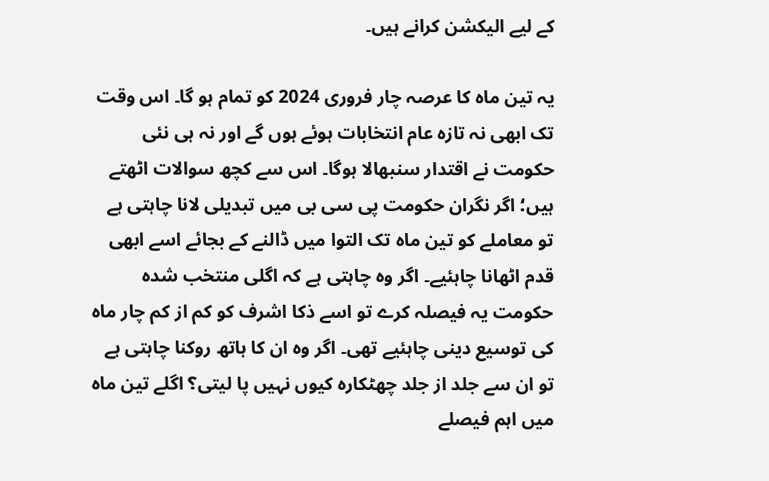کے لیے الیکشن کرانے ہیں۔

یہ تین ماہ کا عرصہ چار فروری 2024 کو تمام ہو گا۔ اس وقت تک ابھی نہ تازہ عام انتخابات ہوئے ہوں گے اور نہ ہی نئی حکومت نے اقتدار سنبھالا ہوگا۔ اس سے کچھ سوالات اٹھتے ہیں؛ اگر نگران حکومت پی سی بی میں تبدیلی لانا چاہتی ہے تو معاملے کو تین ماہ تک التوا میں ڈالنے کے بجائے اسے ابھی قدم اٹھانا چاہئیے۔ اگر وہ چاہتی ہے کہ اگلی منتخب شدہ حکومت یہ فیصلہ کرے تو اسے ذکا اشرف کو کم از کم چار ماہ کی توسیع دینی چاہئیے تھی۔ اگر وہ ان کا ہاتھ روکنا چاہتی ہے تو ان سے جلد از جلد چھٹکارہ کیوں نہیں پا لیتی؟ اگلے تین ماہ میں اہم فیصلے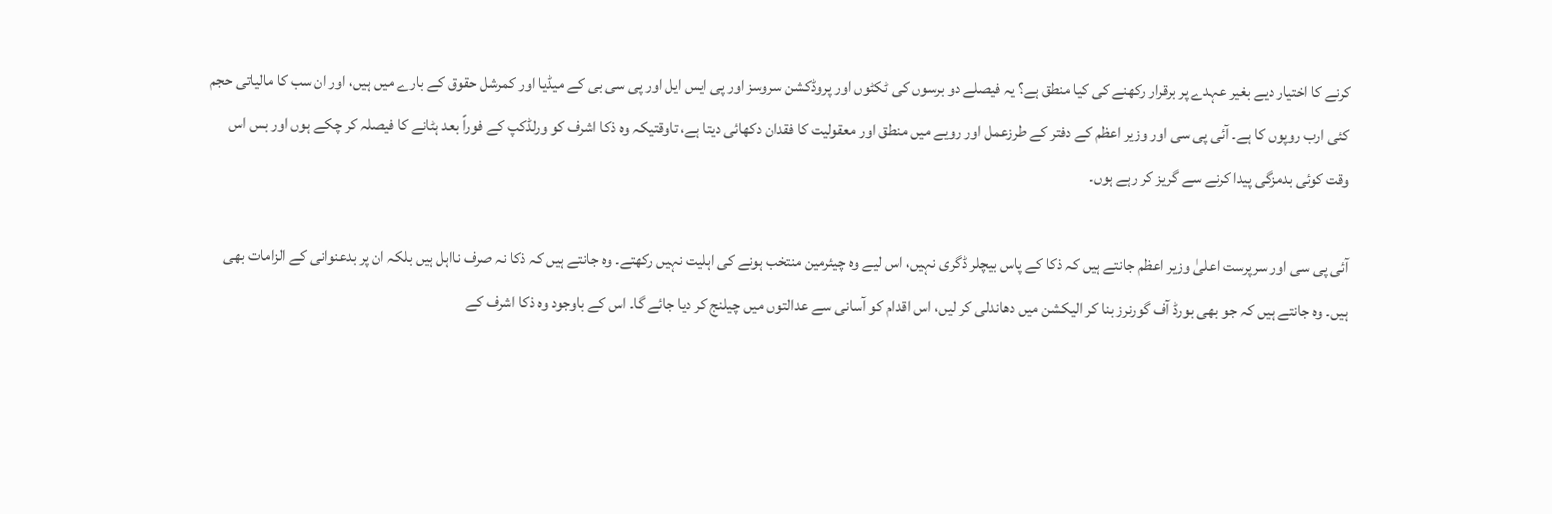کرنے کا اختیار دیے بغیر عہدے پر برقرار رکھنے کی کیا منطق ہے؟ یہ فیصلے دو برسوں کی ٹکٹوں اور پروڈکشن سروسز اور پی ایس ایل اور پی سی بی کے میڈیا اور کمرشل حقوق کے بارے میں ہیں، اور ان سب کا مالیاتی حجم کئی ارب روپوں کا ہے۔ آئی پی سی اور وزیر اعظم کے دفتر کے طرزعمل اور رویے میں منطق اور معقولیت کا فقدان دکھائی دیتا ہے، تاوقتیکہ وہ ذکا اشرف کو ورلڈکپ کے فوراً بعد ہٹانے کا فیصلہ کر چکے ہوں اور بس اس وقت کوئی بدمزگی پیدا کرنے سے گریز کر رہے ہوں۔

آئی پی سی اور سرپرست اعلیٰ وزیر اعظم جانتے ہیں کہ ذکا کے پاس بیچلر ڈگری نہیں، اس لیے وہ چیئرمین منتخب ہونے کی اہلیت نہیں رکھتے۔ وہ جانتے ہیں کہ ذکا نہ صرف نااہل ہیں بلکہ ان پر بدعنوانی کے الزامات بھی ہیں۔ وہ جانتے ہیں کہ جو بھی بورڈ آف گورنرز بنا کر الیکشن میں دھاندلی کر لیں، اس اقدام کو آسانی سے عدالتوں میں چیلنج کر دیا جائے گا۔ اس کے باوجود وہ ذکا اشرف کے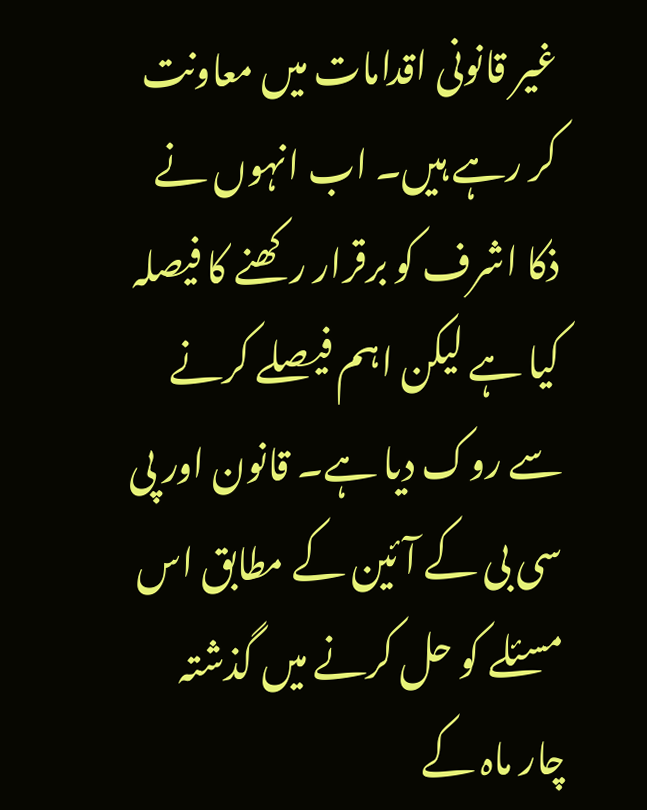غیر قانونی اقدامات میں معاونت کر رہے ہیں۔ اب انہوں نے ذکا اشرف کو برقرار رکھنے کا فیصلہ کیا ہے لیکن اہم فیصلے کرنے سے روک دیا ہے۔ قانون اور پی سی بی کے آئین کے مطابق اس مسئلے کو حل کرنے میں گذشتہ چار ماہ کے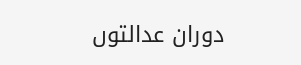دوران عدالتوں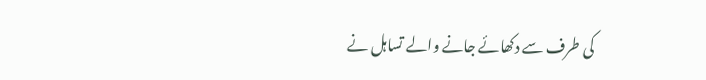کی طرف سے دکھائے جانے والے تساہل نے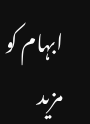ابہام کو مزید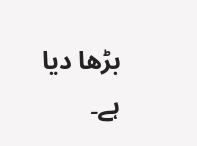بڑھا دیا ہے۔